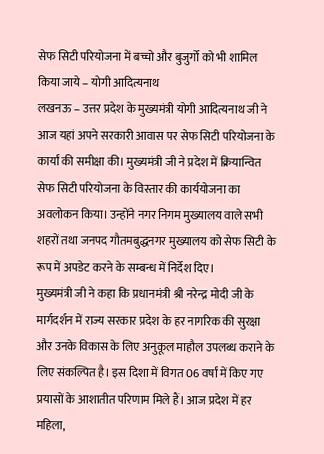सेफ सिटी परियोजना में बच्चो और बुजुर्गो को भी शामिल किया जाये – योगी आदित्यनाथ
लखनऊ – उत्तर प्रदेश के मुख्यमंत्री योगी आदित्यनाथ जी ने आज यहां अपने सरकारी आवास पर सेफ सिटी परियोजना के कार्यां की समीक्षा की। मुख्यमंत्री जी ने प्रदेश में क्रियान्वित सेफ सिटी परियोजना के विस्तार की कार्ययोजना का अवलोकन किया। उन्होंने नगर निगम मुख्यालय वाले सभी शहरों तथा जनपद गौतमबुद्धनगर मुख्यालय को सेफ सिटी के रूप में अपडेट करने के सम्बन्ध में निर्देश दिए।
मुख्यमंत्री जी ने कहा कि प्रधानमंत्री श्री नरेन्द्र मोदी जी के मार्गदर्शन में राज्य सरकार प्रदेश के हर नागरिक की सुरक्षा और उनके विकास के लिए अनुकूल माहौल उपलब्ध कराने के लिए संकल्पित है। इस दिशा में विगत 06 वर्षां में किए गए प्रयासों के आशातीत परिणाम मिले हैं। आज प्रदेश में हर महिला,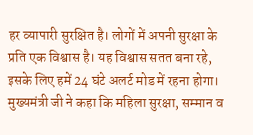हर व्यापारी सुरक्षित है। लोगों में अपनी सुरक्षा के प्रति एक विश्वास है। यह विश्वास सतत बना रहे, इसके लिए हमें 24 घंटे अलर्ट मोड में रहना होगा।
मुख्यमंत्री जी ने कहा कि महिला सुरक्षा, सम्मान व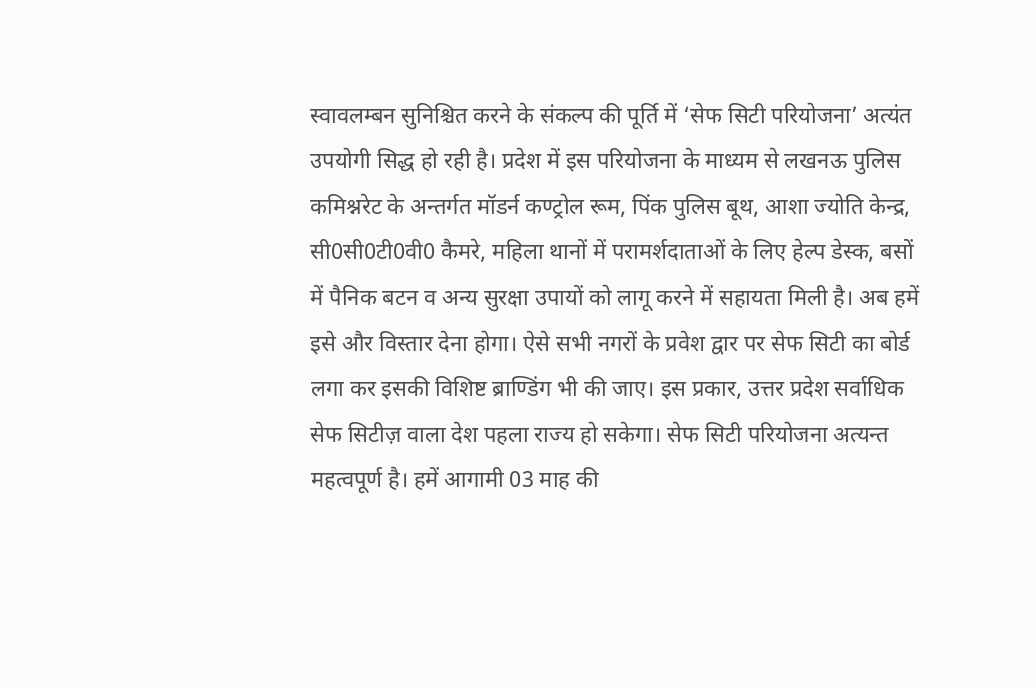स्वावलम्बन सुनिश्चित करने के संकल्प की पूर्ति में ‘सेफ सिटी परियोजना’ अत्यंत उपयोगी सिद्ध हो रही है। प्रदेश में इस परियोजना के माध्यम से लखनऊ पुलिस कमिश्नरेट के अन्तर्गत मॉडर्न कण्ट्रोल रूम, पिंक पुलिस बूथ, आशा ज्योति केन्द्र, सी0सी0टी0वी0 कैमरे, महिला थानों में परामर्शदाताओं के लिए हेल्प डेस्क, बसों में पैनिक बटन व अन्य सुरक्षा उपायों को लागू करने में सहायता मिली है। अब हमें इसे और विस्तार देना होगा। ऐसे सभी नगरों के प्रवेश द्वार पर सेफ सिटी का बोर्ड लगा कर इसकी विशिष्ट ब्राण्डिंग भी की जाए। इस प्रकार, उत्तर प्रदेश सर्वाधिक सेफ सिटीज़ वाला देश पहला राज्य हो सकेगा। सेफ सिटी परियोजना अत्यन्त महत्वपूर्ण है। हमें आगामी 03 माह की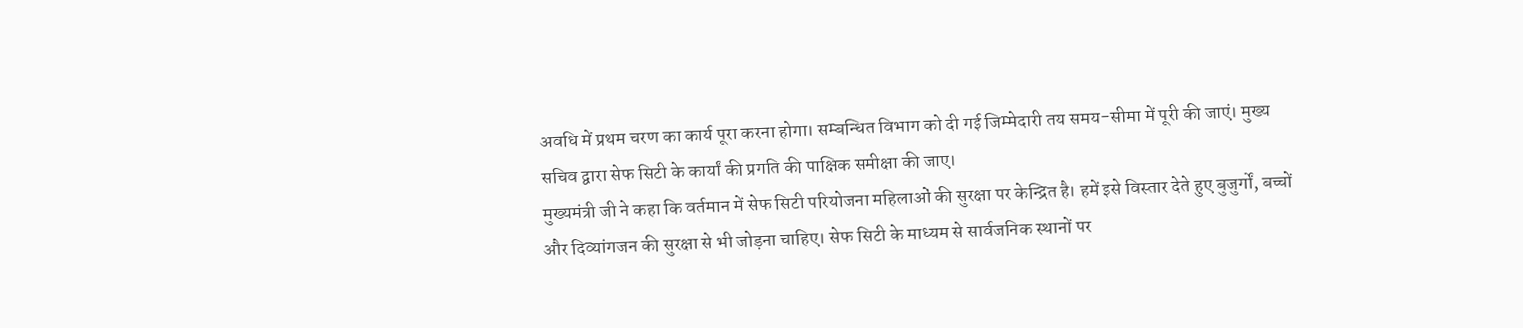अवधि में प्रथम चरण का कार्य पूरा करना होगा। सम्बन्धित विभाग को दी गई जिम्मेदारी तय समय-सीमा में पूरी की जाएं। मुख्य सचिव द्वारा सेफ सिटी के कार्यां की प्रगति की पाक्षिक समीक्षा की जाए।
मुख्यमंत्री जी ने कहा कि वर्तमान में सेफ सिटी परियोजना महिलाओं की सुरक्षा पर केन्द्रित है। हमें इसे विस्तार देते हुए बुजुर्गों, बच्चों और दिव्यांगजन की सुरक्षा से भी जोड़ना चाहिए। सेफ सिटी के माध्यम से सार्वजनिक स्थानों पर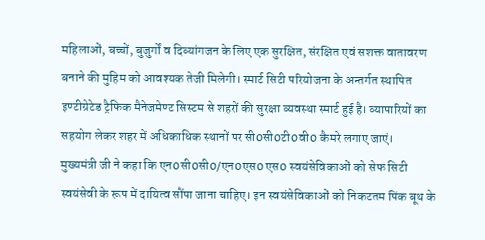महिलाओं, बच्चों, बुजुर्गों व दिव्यांगजन के लिए एक सुरक्षित, संरक्षित एवं सशक्त वातावरण बनाने की मुहिम को आवश्यक तेजी मिलेगी। स्मार्ट सिटी परियोजना के अन्तर्गत स्थापित इण्टीग्रेटेड ट्रैफिक मैनेजमेण्ट सिस्टम से शहरों की सुरक्षा व्यवस्था स्मार्ट हुई है। व्यापारियों का सहयोग लेकर शहर में अधिकाधिक स्थानों पर सी0सी0टी0वी0 कैमरे लगाए जाएं।
मुख्यमंत्री जी ने कहा कि एन0सी0सी0/एन0एस0एस0 स्वयंसेविकाओं को सेफ सिटी स्वयंसेवी के रूप में दायित्व सौंपा जाना चाहिए। इन स्वयंसेविकाओं को निकटतम पिंक बूथ के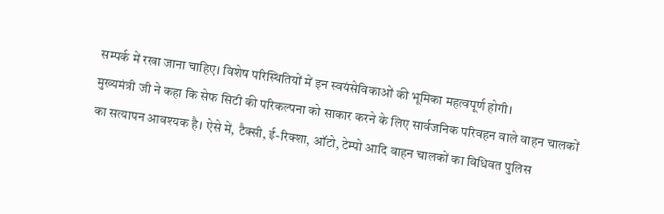सम्पर्क में रखा जाना चाहिए। विशेष परिस्थितियों में इन स्वयंसेविकाओं की भूमिका महत्वपूर्ण होगी।
मुख्यमंत्री जी ने कहा कि सेफ सिटी की परिकल्पना को साकार करने के लिए सार्वजनिक परिवहन वाले वाहन चालकों का सत्यापन आवश्यक है। ऐसे में, टैक्सी, ई-रिक्शा, ऑटो, टेम्पो आदि वाहन चालकों का विधिवत पुलिस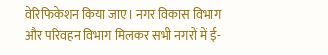वेरिफिकेशन किया जाए। नगर विकास विभाग और परिवहन विभाग मिलकर सभी नगरों में ई-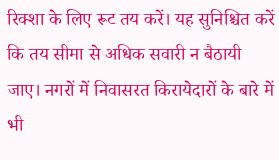रिक्शा के लिए रूट तय करें। यह सुनिश्चित करें कि तय सीमा से अधिक सवारी न बैठायी जाए। नगरों में निवासरत किरायेदारों के बारे में भी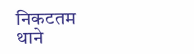निकटतम थाने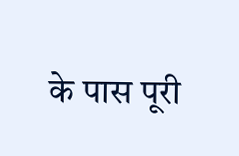के पास पूरी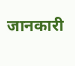जानकारी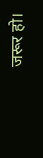जरूर हो।